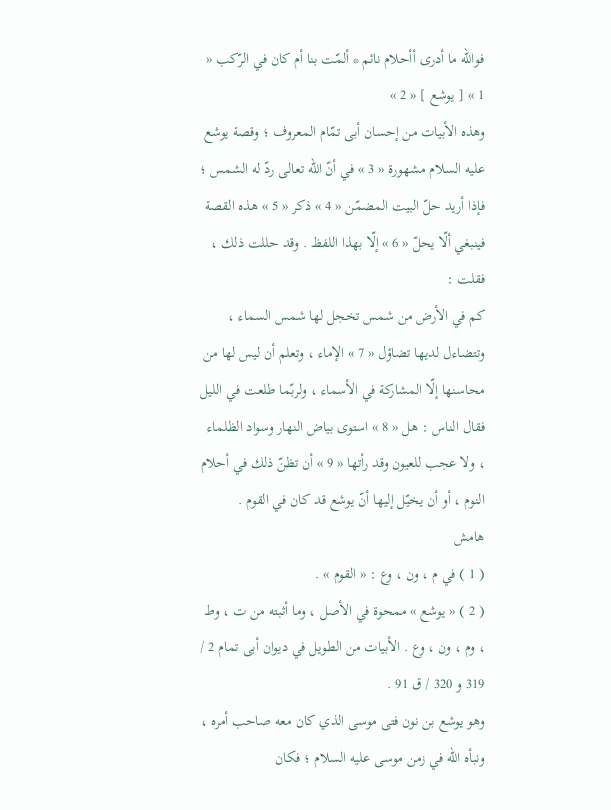فوالله ما أدرى أأحلام نائم * ألمّت بنا أم كان في الرّكب « 1 » [ يوشع ] « 2 »
وهذه الأبيات من إحسان أبى تمّام المعروف ؛ وقصة يوشع عليه السلام مشهورة « 3 » في أنّ الله تعالى ردّ له الشمس ؛ فإذا أريد حلّ البيت المضمّن « 4 » ذكر « 5 » هذه القصة فينبغي ألّا يحلّ « 6 » إلّا بهذا اللفظ . وقد حللت ذلك ، فقلت :
كم في الأرض من شمس تخجل لها شمس السماء ، وتتضاءل لديها تضاؤل « 7 » الإماء ، وتعلم أن ليس لها من محاسنها إلّا المشاركة في الأسماء ، ولربّما طلعت في الليل فقال الناس : هل « 8 » استوى بياض النهار وسواد الظلماء ، ولا عجب للعيون وقد رأتها « 9 » أن تظنّ ذلك في أحلام النوم ، أو أن يخيّل إليها أنّ يوشع قد كان في القوم .
هامش
( 1 ) في م ، ون ، وع : « القوم » .
( 2 ) « يوشع » ممحوة في الأصل ، وما أثبته من ت ، وط ، وم ، ون ، وع . الأبيات من الطويل في ديوان أبى تمام 2 / 319 و 320 / ق 91 .
وهو يوشع بن نون فتى موسى الذي كان معه صاحب أمره ، ونبأه اللّه في زمن موسى عليه السلام ؛ فكان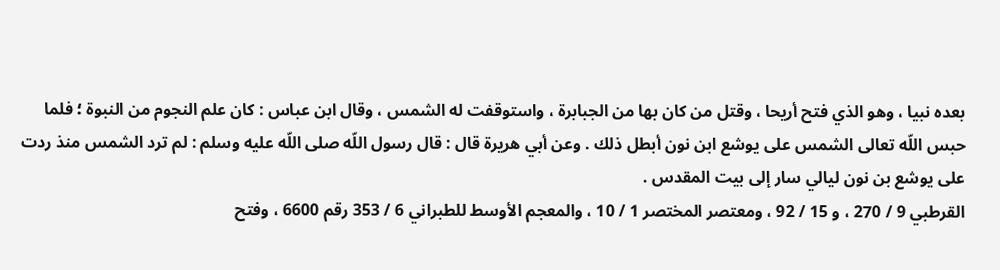بعده نبيا ، وهو الذي فتح أريحا ، وقتل من كان بها من الجبابرة ، واستوقفت له الشمس ، وقال ابن عباس : كان علم النجوم من النبوة ؛ فلما حبس اللّه تعالى الشمس على يوشع ابن نون أبطل ذلك . وعن أبي هريرة قال : قال رسول اللّه صلى اللّه عليه وسلم : لم ترد الشمس منذ ردت على يوشع بن نون ليالي سار إلى بيت المقدس .
القرطبي 9 / 270 ، و 15 / 92 ، ومعتصر المختصر 1 / 10 ، والمعجم الأوسط للطبراني 6 / 353 رقم 6600 ، وفتح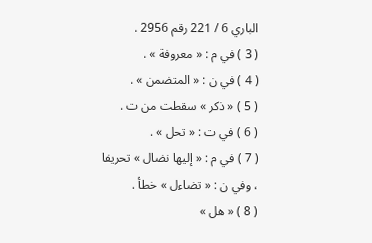الباري 6 / 221 رقم 2956 .
( 3 ) في م : « معروفة » .
( 4 ) في ن : « المتضمن » .
( 5 ) « ذكر » سقطت من ت .
( 6 ) في ت : « تحل » .
( 7 ) في م : « إليها نضال » تحريفا ، وفي ن : « تضاءل » خطأ .
( 8 ) « هل »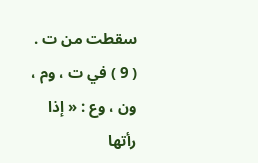سقطت من ت .
( 9 ) في ت ، وم ، ون ، وع : « إذا رأتها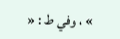» ، وفي ط : «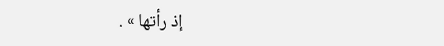إذ رأتها » .